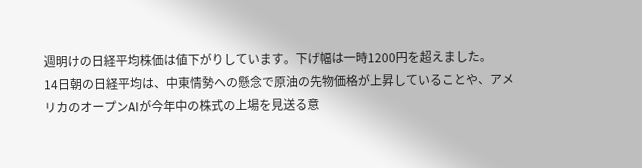週明けの日経平均株価は値下がりしています。下げ幅は一時1200円を超えました。
14日朝の日経平均は、中東情勢への懸念で原油の先物価格が上昇していることや、アメリカのオープンAIが今年中の株式の上場を見送る意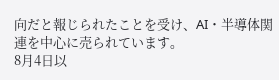向だと報じられたことを受け、AI・半導体関連を中心に売られています。
8月4日以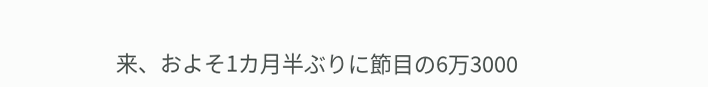来、およそ1カ月半ぶりに節目の6万3000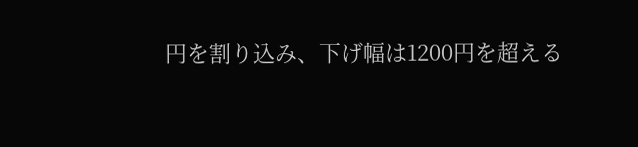円を割り込み、下げ幅は1200円を超える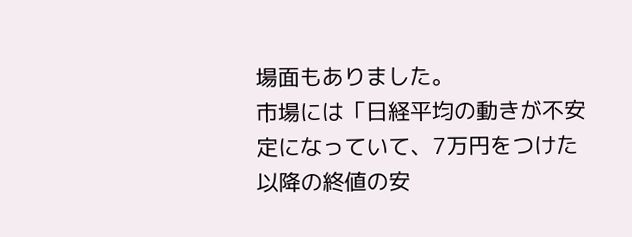場面もありました。
市場には「日経平均の動きが不安定になっていて、7万円をつけた以降の終値の安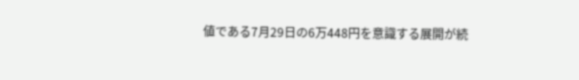値である7月29日の6万448円を意識する展開が続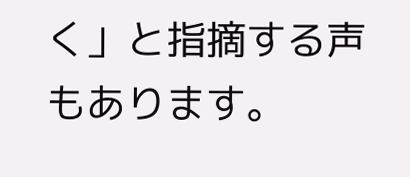く」と指摘する声もあります。